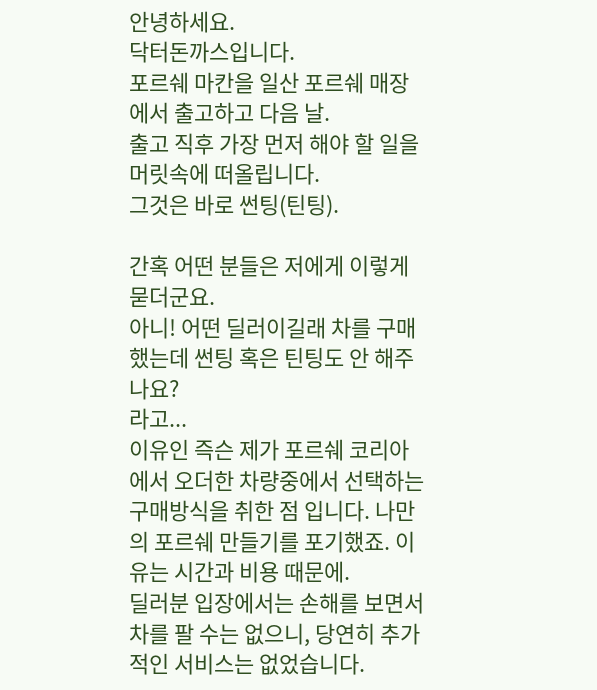안녕하세요.
닥터돈까스입니다.
포르쉐 마칸을 일산 포르쉐 매장에서 출고하고 다음 날.
출고 직후 가장 먼저 해야 할 일을 머릿속에 떠올립니다.
그것은 바로 썬팅(틴팅).

간혹 어떤 분들은 저에게 이렇게 묻더군요.
아니! 어떤 딜러이길래 차를 구매했는데 썬팅 혹은 틴팅도 안 해주나요?
라고...
이유인 즉슨 제가 포르쉐 코리아에서 오더한 차량중에서 선택하는 구매방식을 취한 점 입니다. 나만의 포르쉐 만들기를 포기했죠. 이유는 시간과 비용 때문에.
딜러분 입장에서는 손해를 보면서 차를 팔 수는 없으니, 당연히 추가적인 서비스는 없었습니다.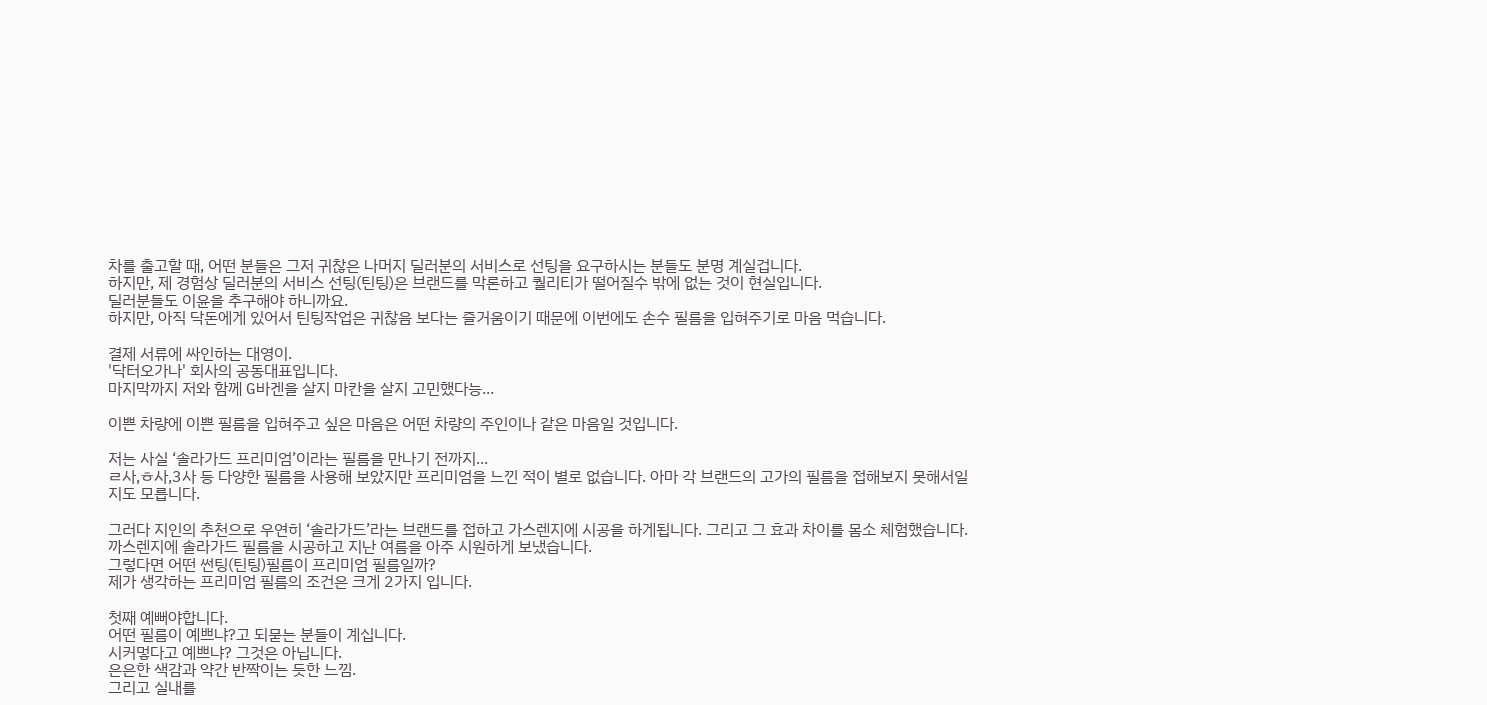차를 출고할 때, 어떤 분들은 그저 귀찮은 나머지 딜러분의 서비스로 선팅을 요구하시는 분들도 분명 계실겁니다.
하지만, 제 경험상 딜러분의 서비스 선팅(틴팅)은 브랜드를 막론하고 퀄리티가 떨어질수 밖에 없는 것이 현실입니다.
딜러분들도 이윤을 추구해야 하니까요.
하지만, 아직 닥돈에게 있어서 틴팅작업은 귀찮음 보다는 즐거움이기 때문에 이번에도 손수 필름을 입혀주기로 마음 먹습니다.

결제 서류에 싸인하는 대영이.
'닥터오가나' 회사의 공동대표입니다.
마지막까지 저와 함께 G바겐을 살지 마칸을 살지 고민했다능...

이쁜 차량에 이쁜 필름을 입혀주고 싶은 마음은 어떤 차량의 주인이나 같은 마음일 것입니다.

저는 사실 ‘솔라가드 프리미엄’이라는 필름을 만나기 전까지...
ㄹ사,ㅎ사,3사 등 다양한 필름을 사용해 보았지만 프리미엄을 느낀 적이 별로 없습니다. 아마 각 브랜드의 고가의 필름을 접해보지 못해서일지도 모릅니다.

그러다 지인의 추천으로 우연히 ‘솔라가드’라는 브랜드를 접하고 가스렌지에 시공을 하게됩니다. 그리고 그 효과 차이를 몸소 체험했습니다.
까스렌지에 솔라가드 필름을 시공하고 지난 여름을 아주 시원하게 보냈습니다.
그렇다면 어떤 썬팅(틴팅)필름이 프리미엄 필름일까?
제가 생각하는 프리미엄 필름의 조건은 크게 2가지 입니다.

첫째 예뻐야합니다.
어떤 필름이 예쁘냐?고 되묻는 분들이 계십니다.
시커멓다고 예쁘냐? 그것은 아닙니다.
은은한 색감과 약간 반짝이는 듯한 느낌.
그리고 실내를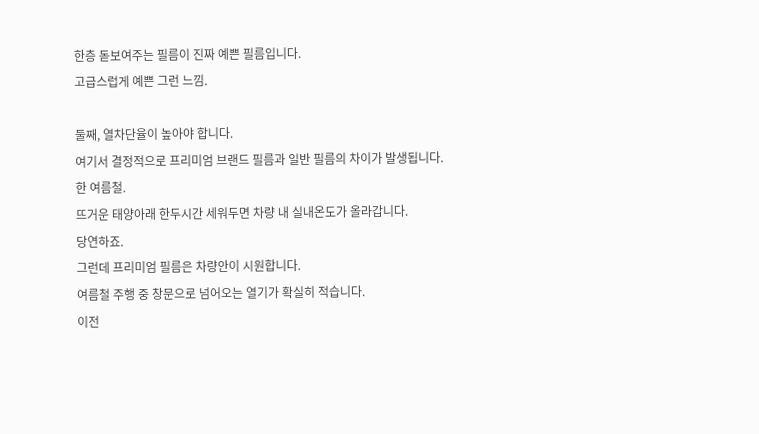한층 돋보여주는 필름이 진짜 예쁜 필름입니다.
고급스럽게 예쁜 그런 느낌.

둘째, 열차단율이 높아야 합니다.
여기서 결정적으로 프리미엄 브랜드 필름과 일반 필름의 차이가 발생됩니다.
한 여름철.
뜨거운 태양아래 한두시간 세워두면 차량 내 실내온도가 올라갑니다.
당연하죠.
그런데 프리미엄 필름은 차량안이 시원합니다.
여름철 주행 중 창문으로 넘어오는 열기가 확실히 적습니다.
이전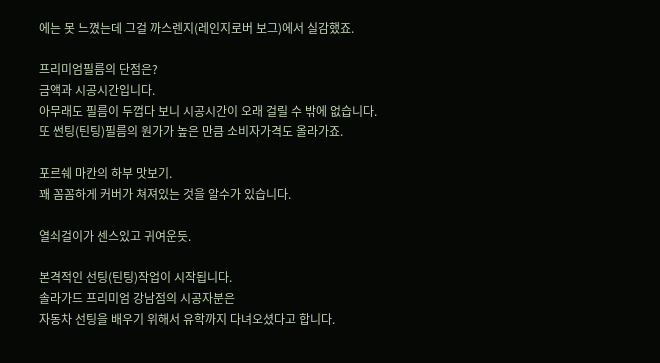에는 못 느꼈는데 그걸 까스렌지(레인지로버 보그)에서 실감했죠.

프리미엄필름의 단점은?
금액과 시공시간입니다.
아무래도 필름이 두껍다 보니 시공시간이 오래 걸릴 수 밖에 없습니다.
또 썬팅(틴팅)필름의 원가가 높은 만큼 소비자가격도 올라가죠.

포르쉐 마칸의 하부 맛보기.
꽤 꼼꼼하게 커버가 쳐져있는 것을 알수가 있습니다.

열쇠걸이가 센스있고 귀여운듯.

본격적인 선팅(틴팅)작업이 시작됩니다.
솔라가드 프리미엄 강남점의 시공자분은
자동차 선팅을 배우기 위해서 유학까지 다녀오셨다고 합니다.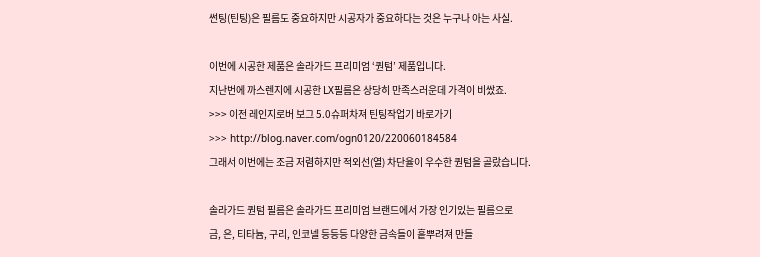썬팅(틴팅)은 필름도 중요하지만 시공자가 중요하다는 것은 누구나 아는 사실.

이번에 시공한 제품은 솔라가드 프리미엄 ‘퀀텀’ 제품입니다.
지난번에 까스렌지에 시공한 LX필름은 상당히 만족스러운데 가격이 비쌌죠.
>>> 이전 레인지로버 보그 5.0슈퍼차져 틴팅작업기 바로가기
>>> http://blog.naver.com/ogn0120/220060184584
그래서 이번에는 조금 저렴하지만 적외선(열) 차단율이 우수한 퀀텀을 골랐습니다.

솔라가드 퀀텀 필름은 솔라가드 프리미엄 브랜드에서 가장 인기있는 필름으로
금, 은, 티타늄, 구리, 인코넬 등등등 다양한 금속들이 흩뿌려져 만들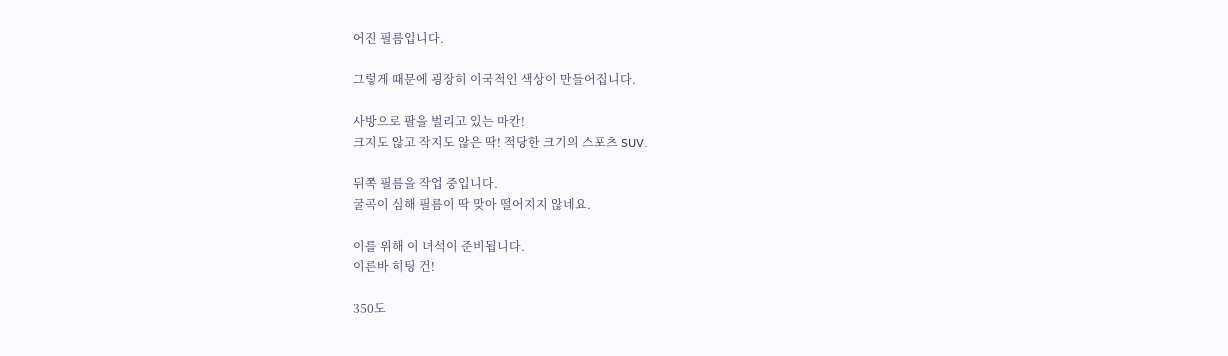어진 필름입니다.

그렇게 때문에 굉장히 이국적인 색상이 만들어집니다.

사방으로 팔을 벌리고 있는 마칸!
크지도 않고 작지도 않은 딱! 적당한 크기의 스포츠 SUV.

뒤쪽 필름을 작업 중입니다.
굴곡이 심해 필름이 딱 맞아 떨어지지 않네요.

이를 위해 이 녀석이 준비됩니다.
이른바 히팅 건!

350도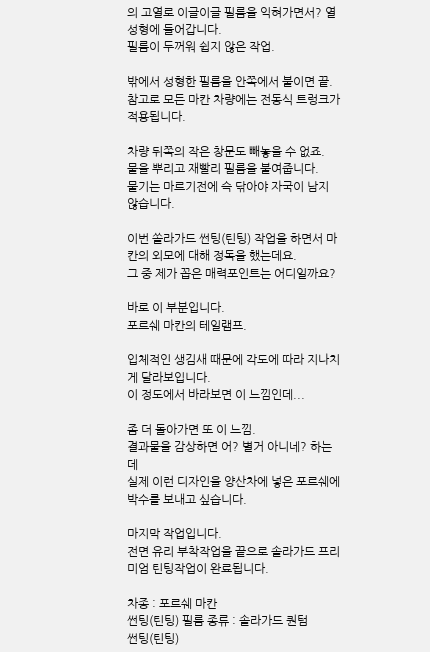의 고열로 이글이글 필름을 익혀가면서? 열 성형에 들어갑니다.
필름이 두꺼워 쉽지 않은 작업.

밖에서 성형한 필름을 안쪽에서 붙이면 끝.
참고로 모든 마칸 차량에는 전동식 트렁크가 적용됩니다.

차량 뒤쪽의 작은 창문도 빼놓을 수 없죠.
물을 뿌리고 재빨리 필름을 붙여줍니다.
물기는 마르기전에 슥 닦아야 자국이 남지 않습니다.

이번 쏠라가드 썬팅(틴팅) 작업을 하면서 마칸의 외모에 대해 정독을 했는데요.
그 중 제가 꼽은 매력포인트는 어디일까요?

바로 이 부분입니다.
포르쉐 마칸의 테일램프.

입체적인 생김새 때문에 각도에 따라 지나치게 달라보입니다.
이 정도에서 바라보면 이 느낌인데...

좀 더 돌아가면 또 이 느낌.
결과물을 감상하면 어? 별거 아니네? 하는데
실제 이런 디자인을 양산차에 넣은 포르쉐에 박수를 보내고 싶습니다.

마지막 작업입니다.
전면 유리 부착작업을 끝으로 솔라가드 프리미엄 틴팅작업이 완료됩니다.

차종 : 포르쉐 마칸
썬팅(틴팅) 필름 종류 : 솔라가드 퀀텀
썬팅(틴팅)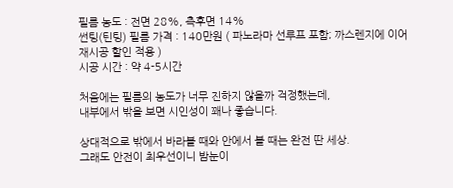필름 농도 : 전면 28%, 측후면 14%
썬팅(틴팅) 필름 가격 : 140만원 ( 파노라마 선루프 포함; 까스렌지에 이어 재시공 할인 적용 )
시공 시간 : 약 4-5시간

처음에는 필름의 농도가 너무 진하지 않을까 걱정했는데,
내부에서 밖을 보면 시인성이 꽤나 좋습니다.

상대적으로 밖에서 바라볼 때와 안에서 볼 때는 완전 딴 세상.
그래도 안전이 최우선이니 밤눈이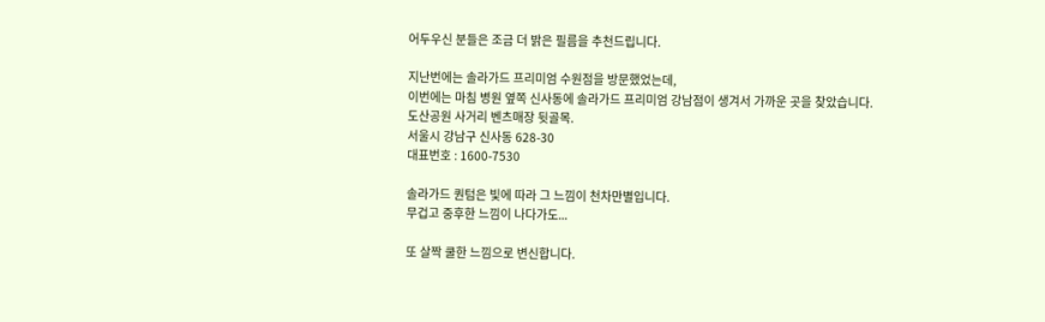어두우신 분들은 조금 더 밝은 필름을 추천드립니다.

지난번에는 솔라가드 프리미엄 수원점을 방문했었는데,
이번에는 마침 병원 옆쪽 신사동에 솔라가드 프리미엄 강남점이 생겨서 가까운 곳을 찾았습니다.
도산공원 사거리 벤츠매장 뒷골목.
서울시 강남구 신사동 628-30
대표번호 : 1600-7530

솔라가드 퀀텀은 빛에 따라 그 느낌이 천차만별입니다.
무겁고 중후한 느낌이 나다가도...

또 살짝 쿨한 느낌으로 변신합니다.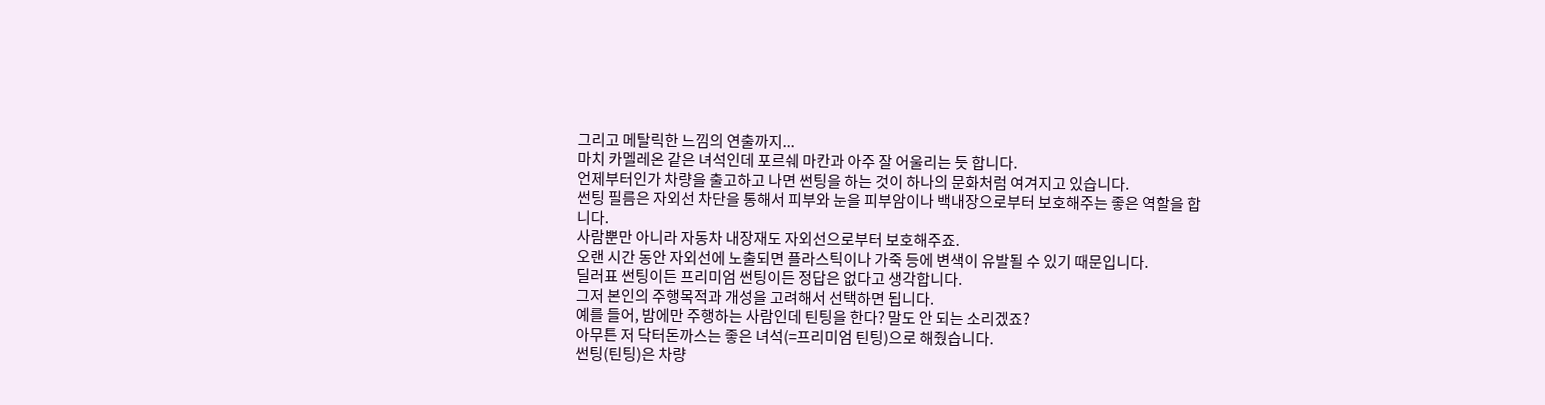그리고 메탈릭한 느낌의 연출까지...
마치 카멜레온 같은 녀석인데 포르쉐 마칸과 아주 잘 어울리는 듯 합니다.
언제부터인가 차량을 출고하고 나면 썬팅을 하는 것이 하나의 문화처럼 여겨지고 있습니다.
썬팅 필름은 자외선 차단을 통해서 피부와 눈을 피부암이나 백내장으로부터 보호해주는 좋은 역할을 합니다.
사람뿐만 아니라 자동차 내장재도 자외선으로부터 보호해주죠.
오랜 시간 동안 자외선에 노출되면 플라스틱이나 가죽 등에 변색이 유발될 수 있기 때문입니다.
딜러표 썬팅이든 프리미엄 썬팅이든 정답은 없다고 생각합니다.
그저 본인의 주행목적과 개성을 고려해서 선택하면 됩니다.
예를 들어, 밤에만 주행하는 사람인데 틴팅을 한다? 말도 안 되는 소리겠죠?
아무튼 저 닥터돈까스는 좋은 녀석(=프리미엄 틴팅)으로 해줬습니다.
썬팅(틴팅)은 차량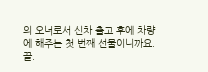의 오너로서 신차 출고 후에 차량에 해주는 첫 번째 선물이니까요.
끝.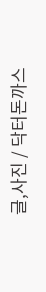글,사진 / 닥터돈까스